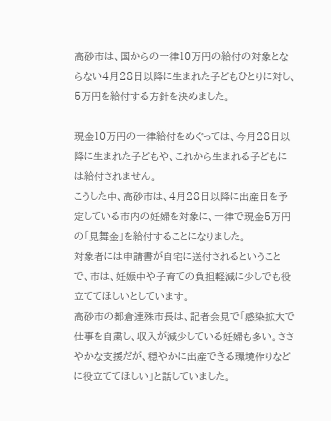高砂市は、国からの一律10万円の給付の対象とならない4月28日以降に生まれた子どもひとりに対し、5万円を給付する方針を決めました。

現金10万円の一律給付をめぐっては、今月28日以降に生まれた子どもや、これから生まれる子どもには給付されません。
こうした中、高砂市は、4月28日以降に出産日を予定している市内の妊婦を対象に、一律で現金5万円の「見舞金」を給付することになりました。
対象者には申請書が自宅に送付されるということで、市は、妊娠中や子育ての負担軽減に少しでも役立ててほしいとしています。
高砂市の都倉達殊市長は、記者会見で「感染拡大で仕事を自粛し、収入が減少している妊婦も多い。ささやかな支援だが、穏やかに出産できる環境作りなどに役立ててほしい」と話していました。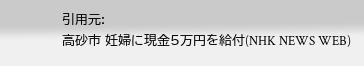引用元:
高砂市 妊婦に現金5万円を給付(NHK NEWS WEB)